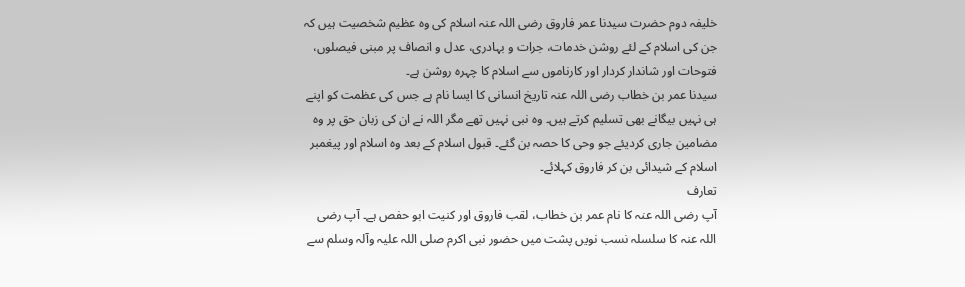خلیفہ دوم حضرت سیدنا عمر فاروق رضی اللہ عنہ اسلام کی وہ عظیم شخصیت ہیں کہ جن کی اسلام کے لئے روشن خدمات، جرات و بہادری، عدل و انصاف پر مبنی فیصلوں، فتوحات اور شاندار کردار اور کارناموں سے اسلام کا چہرہ روشن ہے۔
سیدنا عمر بن خطاب رضی اللہ عنہ تاریخ انسانی کا ایسا نام ہے جس کی عظمت کو اپنے ہی نہیں بیگانے بھی تسلیم کرتے ہیں۔ وہ نبی نہیں تھے مگر اللہ نے ان کی زبان حق پر وہ مضامین جاری کردیئے جو وحی کا حصہ بن گئے۔ قبول اسلام کے بعد وہ اسلام اور پیغمبر اسلام کے شیدائی بن کر فاروق کہلائے۔
تعارف
آپ رضی اللہ عنہ کا نام عمر بن خطاب، لقب فاروق اور کنیت ابو حفص ہے۔ آپ رضی اللہ عنہ کا سلسلہ نسب نویں پشت میں حضور نبی اکرم صلی اللہ علیہ وآلہ وسلم سے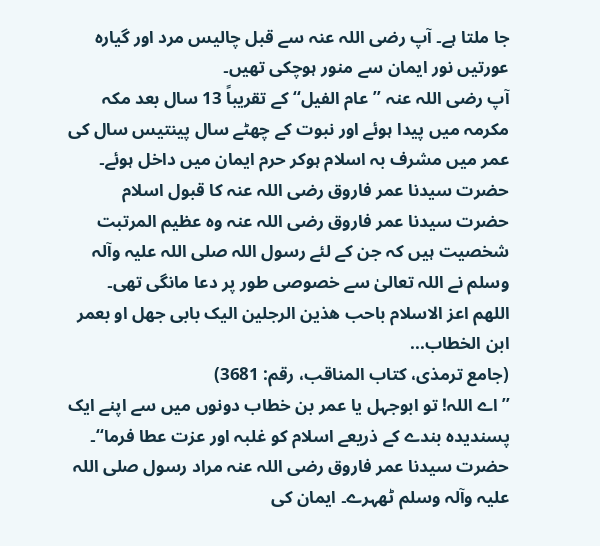جا ملتا ہے۔ آپ رضی اللہ عنہ سے قبل چالیس مرد اور گیارہ عورتیں نور ایمان سے منور ہوچکی تھیں۔
آپ رضی اللہ عنہ ’’عام الفیل‘‘ کے تقریباً 13 سال بعد مکہ مکرمہ میں پیدا ہوئے اور نبوت کے چھٹے سال پینتیس سال کی عمر میں مشرف بہ اسلام ہوکر حرم ایمان میں داخل ہوئے۔
حضرت سیدنا عمر فاروق رضی اللہ عنہ کا قبول اسلام
حضرت سیدنا عمر فاروق رضی اللہ عنہ وہ عظیم المرتبت شخصیت ہیں کہ جن کے لئے رسول اللہ صلی اللہ علیہ وآلہ وسلم نے اللہ تعالیٰ سے خصوصی طور پر دعا مانگی تھی۔
اللهم اعز الاسلام باحب هذين الرجلين اليک بابی جهل او بعمر ابن الخطاب...
(جامع ترمذی، کتاب المناقب، رقم: 3681)
’’اے اللہ! تو ابوجہل یا عمر بن خطاب دونوں میں سے اپنے ایک پسندیدہ بندے کے ذریعے اسلام کو غلبہ اور عزت عطا فرما‘‘۔
حضرت سیدنا عمر فاروق رضی اللہ عنہ مراد رسول صلی اللہ علیہ وآلہ وسلم ٹھہرے۔ ایمان کی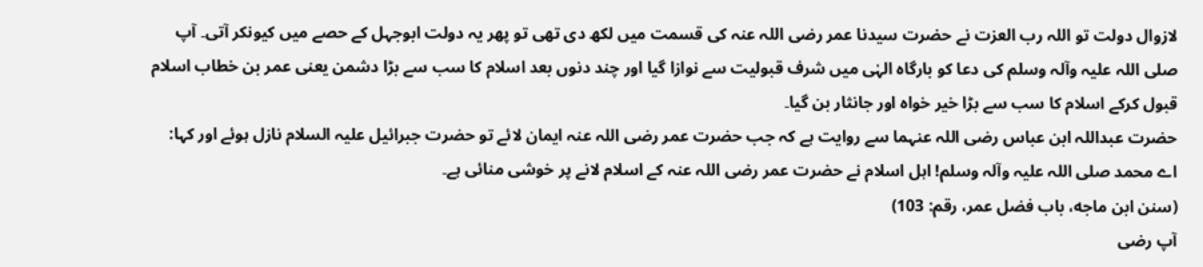لازوال دولت تو اللہ رب العزت نے حضرت سیدنا عمر رضی اللہ عنہ کی قسمت میں لکھ دی تھی تو پھر یہ دولت ابوجہل کے حصے میں کیونکر آتی۔ آپ صلی اللہ علیہ وآلہ وسلم کی دعا کو بارگاہ الہٰی میں شرف قبولیت سے نوازا گیا اور چند دنوں بعد اسلام کا سب سے بڑا دشمن یعنی عمر بن خطاب اسلام قبول کرکے اسلام کا سب سے بڑا خیر خواہ اور جانثار بن گیا۔
حضرت عبداللہ ابن عباس رضی اللہ عنہما سے روایت ہے کہ جب حضرت عمر رضی اللہ عنہ ایمان لائے تو حضرت جبرائیل علیہ السلام نازل ہوئے اور کہا: اے محمد صلی اللہ علیہ وآلہ وسلم! اہل اسلام نے حضرت عمر رضی اللہ عنہ کے اسلام لانے پر خوشی منائی ہے۔
(سنن ابن ماجه، باب فضل عمر، رقم: 103)
آپ رضی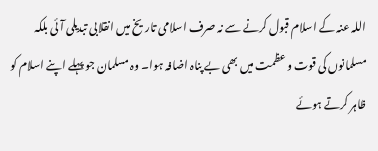اللہ عنہ کے اسلام قبول کرنے سے نہ صرف اسلامی تاریخ میں انقلابی تبدیلی آئی بلکہ مسلمانوں کی قوت و عظمت میں بھی بے پناہ اضافہ ہوا۔ وہ مسلمان جو پہلے اپنے اسلام کو ظاہر کرتے ہوئے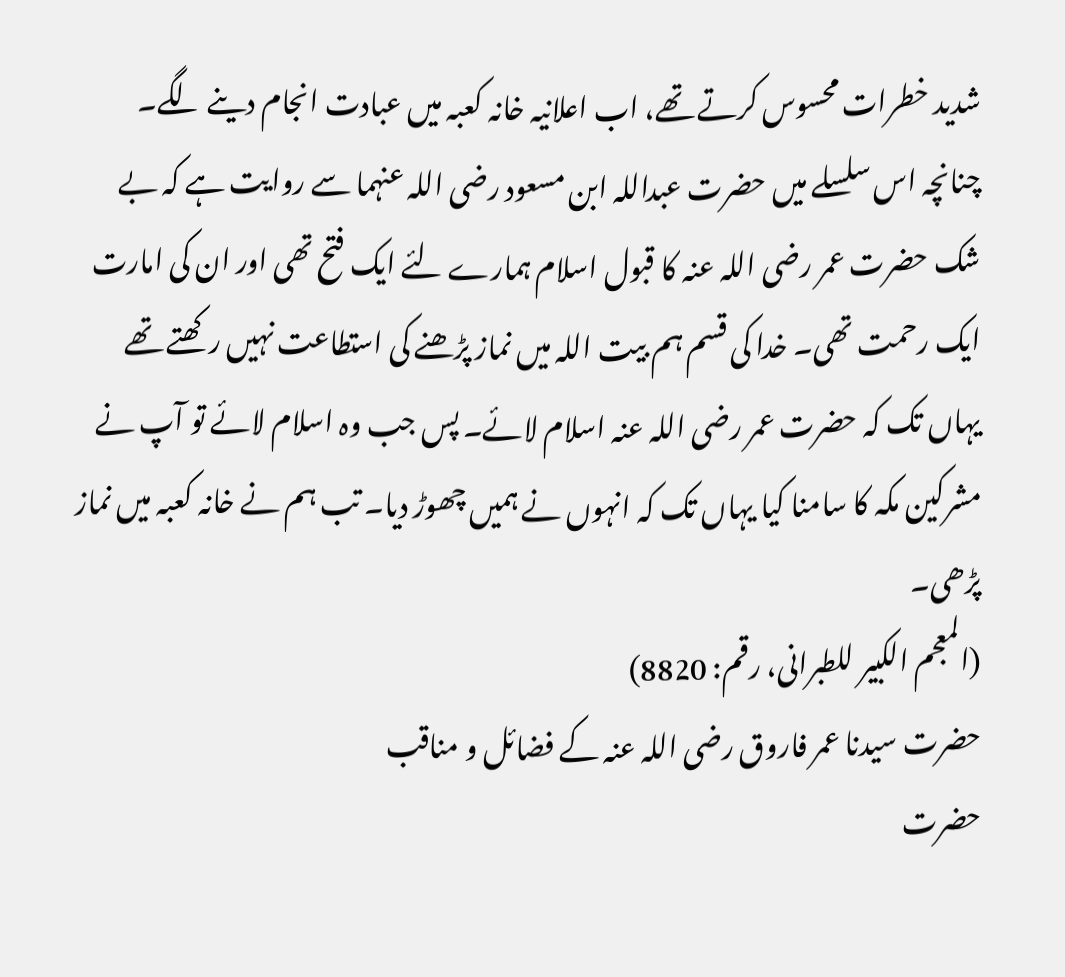شدید خطرات محسوس کرتے تھے، اب اعلانیہ خانہ کعبہ میں عبادت انجام دینے لگے۔
چنانچہ اس سلسلے میں حضرت عبداللہ ابن مسعود رضی اللہ عنہما سے روایت ہے کہ بے شک حضرت عمر رضی اللہ عنہ کا قبول اسلام ہمارے لئے ایک فتح تھی اور ان کی امارت ایک رحمت تھی۔ خدا کی قسم ہم بیت اللہ میں نماز پڑھنے کی استطاعت نہیں رکھتے تھے یہاں تک کہ حضرت عمر رضی اللہ عنہ اسلام لائے۔ پس جب وہ اسلام لائے تو آپ نے مشرکین مکہ کا سامنا کیا یہاں تک کہ انہوں نے ہمیں چھوڑ دیا۔ تب ہم نے خانہ کعبہ میں نماز پڑھی۔
(المعجم الکبير للطبرانی، رقم: 8820)
حضرت سیدنا عمر فاروق رضی اللہ عنہ کے فضائل و مناقب
حضرت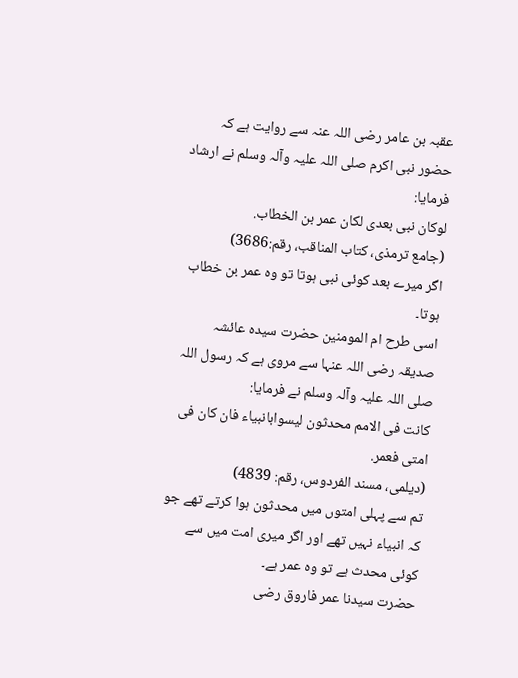عقبہ بن عامر رضی اللہ عنہ سے روایت ہے کہ حضور نبی اکرم صلی اللہ علیہ وآلہ وسلم نے ارشاد فرمایا:
لوکان نبی بعدی لکان عمر بن الخطاب.
(جامع ترمذی، کتاب المناقب، رقم:3686)
اگر میرے بعد کوئی نبی ہوتا تو وہ عمر بن خطاب ہوتا۔
اسی طرح ام المومنین حضرت سیدہ عائشہ صدیقہ رضی اللہ عنہا سے مروی ہے کہ رسول اللہ صلی اللہ علیہ وآلہ وسلم نے فرمایا:
کانت فی الامم محدثون ليسوابانبياء فان کان فی امتی فعمر.
(ديلمی، مسند الفردوس، رقم: 4839)
تم سے پہلی امتوں میں محدثون ہوا کرتے تھے جو کہ انبیاء نہیں تھے اور اگر میری امت میں سے کوئی محدث ہے تو وہ عمر ہے۔
حضرت سیدنا عمر فاروق رضی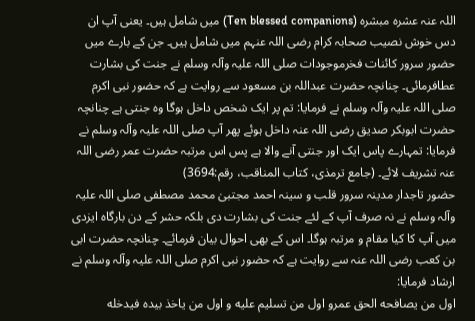اللہ عنہ عشرہ مبشرہ (Ten blessed companions) میں شامل ہیں۔ یعنی آپ ان دس خوش نصیب صحابہ کرام رضی اللہ عنہم میں شامل ہیں۔ جن کے بارے میں حضور سرور کائنات فخرموجودات صلی اللہ علیہ وآلہ وسلم نے جنت کی بشارت عطافرمائی۔ چنانچہ حضرت عبداللہ بن مسعود سے روایت ہے کہ حضور نبی اکرم صلی اللہ علیہ وآلہ وسلم نے فرمایا: تم پر ایک شخص داخل ہوگا وہ جنتی ہے چنانچہ حضرت ابوبکر صدیق رضی اللہ عنہ داخل ہوئے پھر آپ صلی اللہ علیہ وآلہ وسلم نے فرمایا: تمہارے پاس ایک اور جنتی آنے والا ہے پس اس مرتبہ حضرت عمر رضی اللہ عنہ تشریف لائے۔ (جامع ترمذی، کتاب المناقب، رقم:3694)
حضور تاجدار مدینہ سرور قلب و سینہ احمد مجتبیٰ محمد مصطفی صلی اللہ علیہ وآلہ وسلم نے نہ صرف آپ کے لئے جنت کی بشارت دی بلکہ حشر کے دن بارگاہ ایزدی میں آپ کا کیا مقام و مرتبہ ہوگا۔ اس کے بھی احوال بیان فرمائے۔ چنانچہ حضرت ابی بن کعب رضی اللہ عنہ سے روایت ہے کہ حضور نبی اکرم صلی اللہ علیہ وآلہ وسلم نے ارشاد فرمایا:
اول من يصافحه الحق عمرو اول من تسليم عليه و اول من ياخذ بيده فيدخله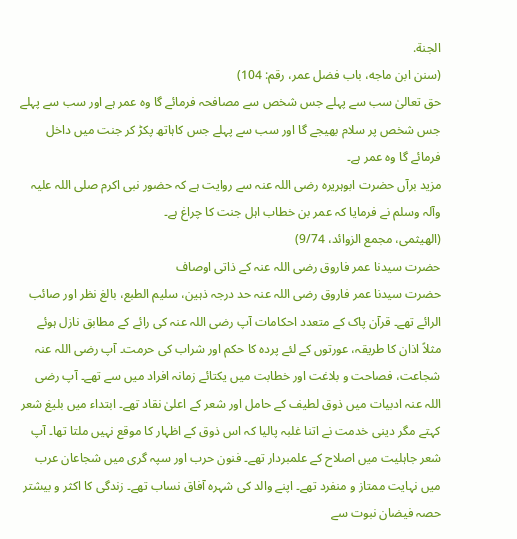الجنة.
(سنن ابن ماجه، باب فضل عمر، رقم: 104)
حق تعالیٰ سب سے پہلے جس شخص سے مصافحہ فرمائے گا وہ عمر ہے اور سب سے پہلے جس شخص پر سلام بھیجے گا اور سب سے پہلے جس کاہاتھ پکڑ کر جنت میں داخل فرمائے گا وہ عمر ہے۔
مزید برآں حضرت ابوہریرہ رضی اللہ عنہ سے روایت ہے کہ حضور نبی اکرم صلی اللہ علیہ وآلہ وسلم نے فرمایا کہ عمر بن خطاب اہل جنت کا چراغ ہے۔
(الهيثمی، مجمع الزوائد، 9/74)
حضرت سیدنا عمر فاروق رضی اللہ عنہ کے ذاتی اوصاف
حضرت سیدنا عمر فاروق رضی اللہ عنہ حد درجہ ذہین، سلیم الطبع، بالغ نظر اور صائب الرائے تھے۔ قرآن پاک کے متعدد احکامات آپ رضی اللہ عنہ کی رائے کے مطابق نازل ہوئے مثلاً اذان کا طریقہ، عورتوں کے لئے پردہ کا حکم اور شراب کی حرمت۔ آپ رضی اللہ عنہ شجاعت، فصاحت و بلاغت اور خطابت میں یکتائے زمانہ افراد میں سے تھے۔ آپ رضی اللہ عنہ ادبیات میں ذوق لطیف کے حامل اور شعر کے اعلیٰ نقاد تھے۔ ابتداء میں بلیغ شعر کہتے مگر دینی خدمت نے اتنا غلبہ پالیا کہ اس ذوق کے اظہار کا موقع نہیں ملتا تھا۔ آپ شعر جاہلیت میں اصلاح کے علمبردار تھے۔ فنون حرب اور سپہ گری میں شجاعان عرب میں نہایت ممتاز و منفرد تھے۔ اپنے والد کی شہرہ آفاق نساب تھے۔ زندگی کا اکثر و بیشتر حصہ فیضان نبوت سے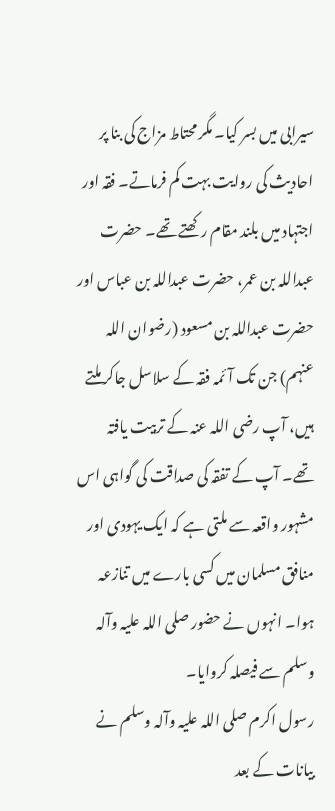سیرابی میں بسر کیا۔ مگر محتاط مزاج کی بنا پر احادیث کی روایت بہت کم فرماتے۔ فقہ اور اجتہاد میں بلند مقام رکھتے تھے۔ حضرت عبداللہ بن عمر، حضرت عبداللہ بن عباس اور حضرت عبداللہ بن مسعود (رضوان اللہ عنہم) جن تک آئمہ فقہ کے سلاسل جاکر ملتے ہیں، آپ رضی اللہ عنہ کے تربیت یافتہ تھے۔ آپ کے تفقہ کی صداقت کی گواہی اس مشہور واقعہ سے ملتی ہے کہ ایک یہودی اور منافق مسلمان میں کسی بارے میں تنازعہ ہوا۔ انہوں نے حضور صلی اللہ علیہ وآلہ وسلم سے فیصلہ کروایا۔
رسول اکرم صلی اللہ علیہ وآلہ وسلم نے بیانات کے بعد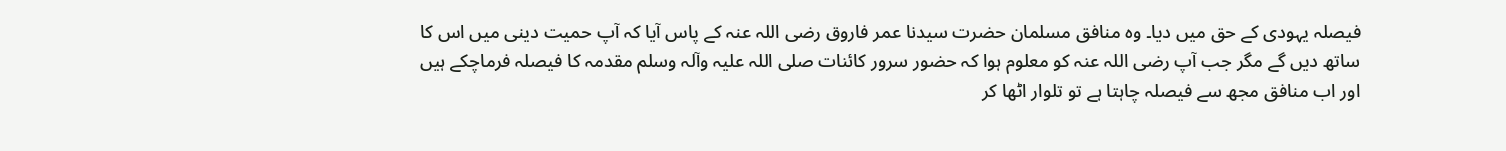فیصلہ یہودی کے حق میں دیا۔ وہ منافق مسلمان حضرت سیدنا عمر فاروق رضی اللہ عنہ کے پاس آیا کہ آپ حمیت دینی میں اس کا ساتھ دیں گے مگر جب آپ رضی اللہ عنہ کو معلوم ہوا کہ حضور سرور کائنات صلی اللہ علیہ وآلہ وسلم مقدمہ کا فیصلہ فرماچکے ہیں اور اب منافق مجھ سے فیصلہ چاہتا ہے تو تلوار اٹھا کر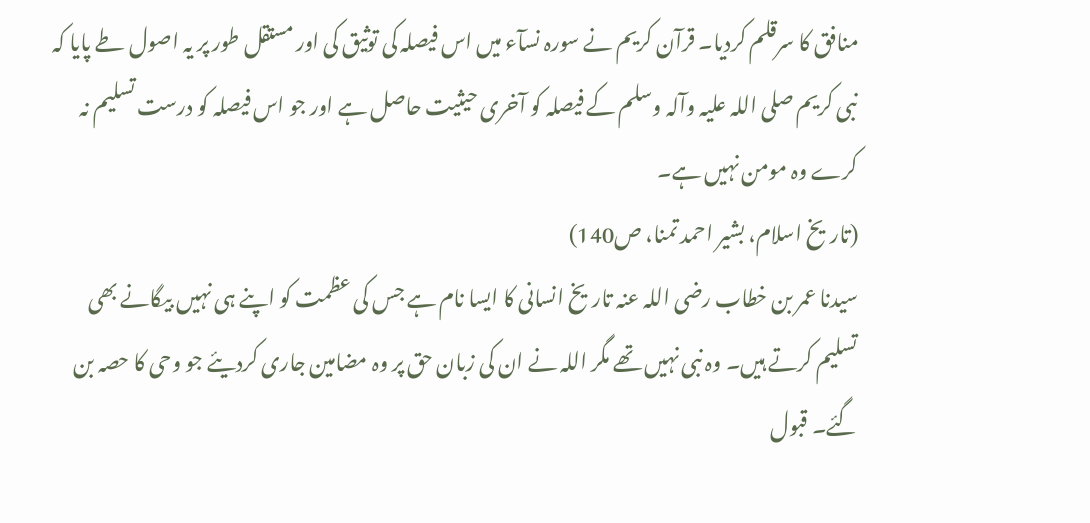منافق کا سرقلم کردیا۔ قرآن کریم نے سورہ نسآء میں اس فیصلہ کی توثیق کی اور مستقل طور پر یہ اصول طے پایا کہ نبی کریم صلی اللہ علیہ وآلہ وسلم کے فیصلہ کو آخری حیثیت حاصل ہے اور جو اس فیصلہ کو درست تسلیم نہ کرے وہ مومن نہیں ہے۔
(تاريخ اسلام، بشير احمد تمنا، ص140)
سیدنا عمر بن خطاب رضی اللہ عنہ تاریخ انسانی کا ایسا نام ہے جس کی عظمت کو اپنے ہی نہیں بیگانے بھی تسلیم کرتے ہیں۔ وہ نبی نہیں تھے مگر اللہ نے ان کی زبان حق پر وہ مضامین جاری کردیئے جو وحی کا حصہ بن گئے۔ قبول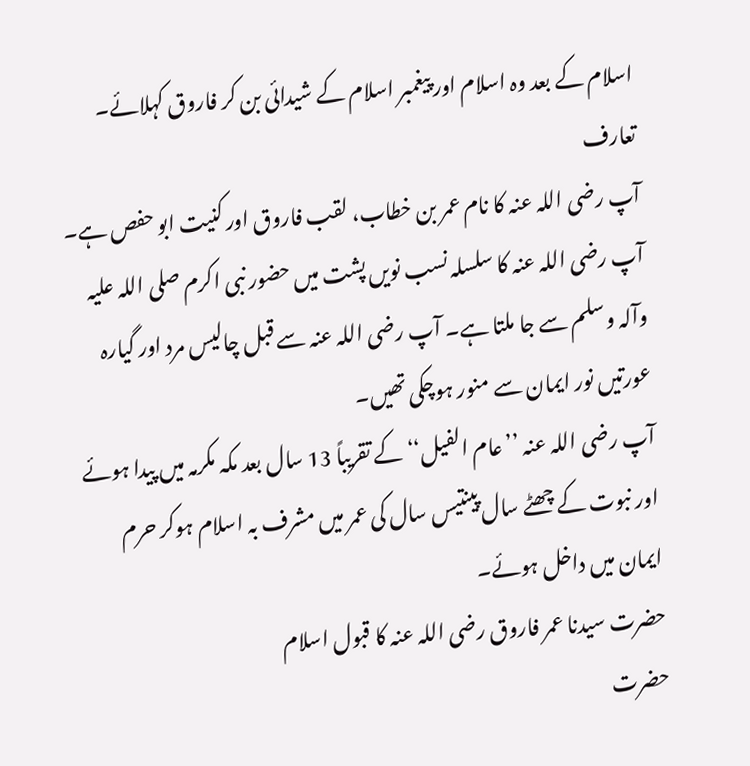اسلام کے بعد وہ اسلام اور پیغمبر اسلام کے شیدائی بن کر فاروق کہلائے۔
تعارف
آپ رضی اللہ عنہ کا نام عمر بن خطاب، لقب فاروق اور کنیت ابو حفص ہے۔ آپ رضی اللہ عنہ کا سلسلہ نسب نویں پشت میں حضور نبی اکرم صلی اللہ علیہ وآلہ وسلم سے جا ملتا ہے۔ آپ رضی اللہ عنہ سے قبل چالیس مرد اور گیارہ عورتیں نور ایمان سے منور ہوچکی تھیں۔
آپ رضی اللہ عنہ ’’عام الفیل‘‘ کے تقریباً 13 سال بعد مکہ مکرمہ میں پیدا ہوئے اور نبوت کے چھٹے سال پینتیس سال کی عمر میں مشرف بہ اسلام ہوکر حرم ایمان میں داخل ہوئے۔
حضرت سیدنا عمر فاروق رضی اللہ عنہ کا قبول اسلام
حضرت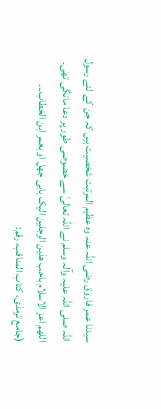سیدنا عمر فاروق رضی اللہ عنہ وہ عظیم المرتبت شخصیت ہیں کہ جن کے لئے رسول اللہ صلی اللہ علیہ وآلہ وسلم نے اللہ تعالیٰ سے خصوصی طور پر دعا مانگی تھی۔
اللهم اعز الاسلام باحب هذين الرجلين اليک بابی جهل او بعمر ابن الخطاب...
(جامع ترمذی، کتاب المناقب، رقم: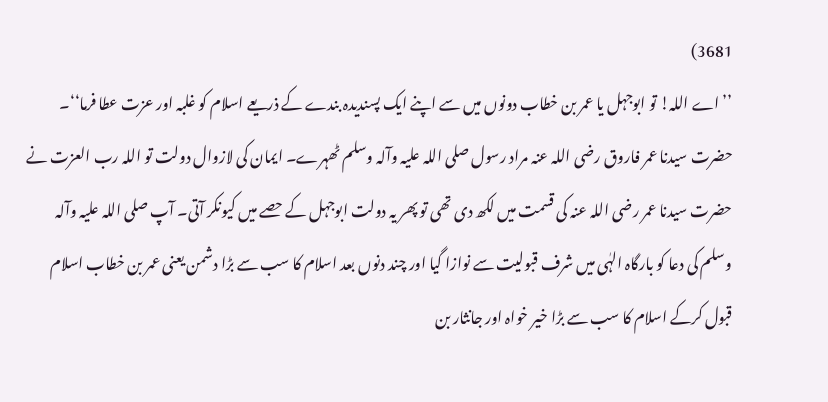3681)
’’اے اللہ! تو ابوجہل یا عمر بن خطاب دونوں میں سے اپنے ایک پسندیدہ بندے کے ذریعے اسلام کو غلبہ اور عزت عطا فرما‘‘۔
حضرت سیدنا عمر فاروق رضی اللہ عنہ مراد رسول صلی اللہ علیہ وآلہ وسلم ٹھہرے۔ ایمان کی لازوال دولت تو اللہ رب العزت نے حضرت سیدنا عمر رضی اللہ عنہ کی قسمت میں لکھ دی تھی تو پھر یہ دولت ابوجہل کے حصے میں کیونکر آتی۔ آپ صلی اللہ علیہ وآلہ وسلم کی دعا کو بارگاہ الہٰی میں شرف قبولیت سے نوازا گیا اور چند دنوں بعد اسلام کا سب سے بڑا دشمن یعنی عمر بن خطاب اسلام قبول کرکے اسلام کا سب سے بڑا خیر خواہ اور جانثار بن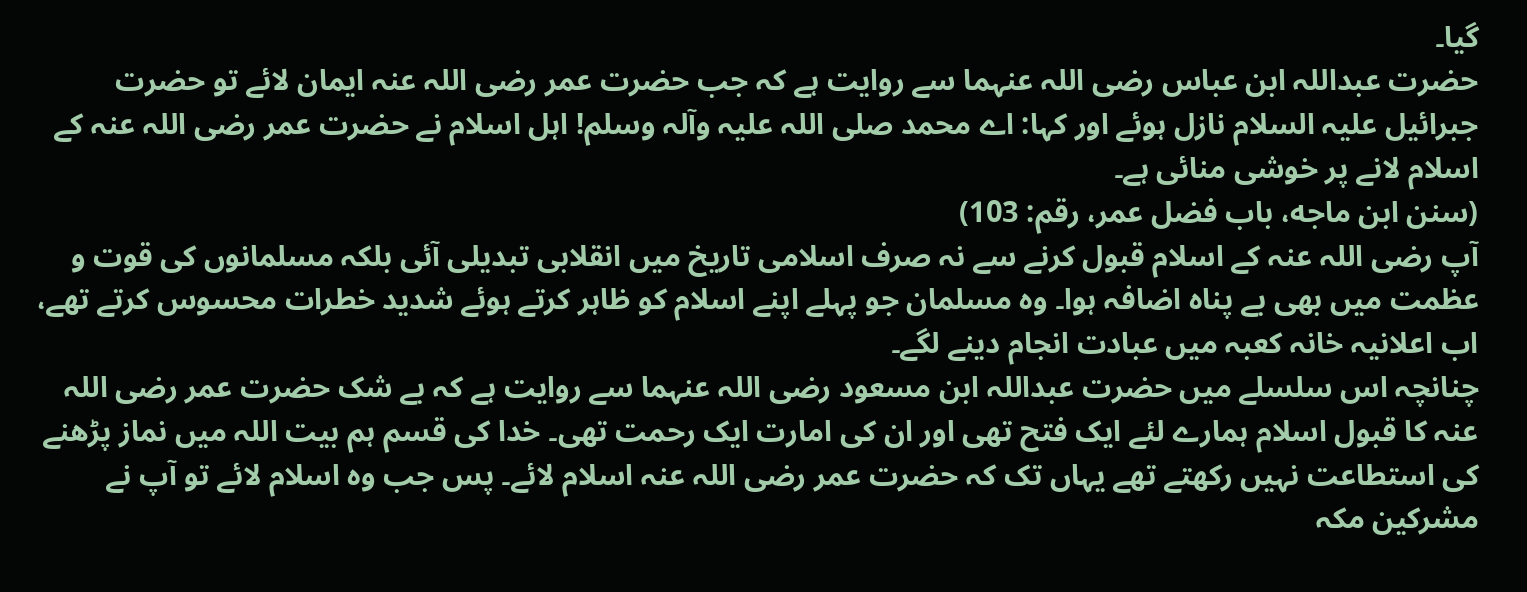گیا۔
حضرت عبداللہ ابن عباس رضی اللہ عنہما سے روایت ہے کہ جب حضرت عمر رضی اللہ عنہ ایمان لائے تو حضرت جبرائیل علیہ السلام نازل ہوئے اور کہا: اے محمد صلی اللہ علیہ وآلہ وسلم! اہل اسلام نے حضرت عمر رضی اللہ عنہ کے اسلام لانے پر خوشی منائی ہے۔
(سنن ابن ماجه، باب فضل عمر، رقم: 103)
آپ رضی اللہ عنہ کے اسلام قبول کرنے سے نہ صرف اسلامی تاریخ میں انقلابی تبدیلی آئی بلکہ مسلمانوں کی قوت و عظمت میں بھی بے پناہ اضافہ ہوا۔ وہ مسلمان جو پہلے اپنے اسلام کو ظاہر کرتے ہوئے شدید خطرات محسوس کرتے تھے، اب اعلانیہ خانہ کعبہ میں عبادت انجام دینے لگے۔
چنانچہ اس سلسلے میں حضرت عبداللہ ابن مسعود رضی اللہ عنہما سے روایت ہے کہ بے شک حضرت عمر رضی اللہ عنہ کا قبول اسلام ہمارے لئے ایک فتح تھی اور ان کی امارت ایک رحمت تھی۔ خدا کی قسم ہم بیت اللہ میں نماز پڑھنے کی استطاعت نہیں رکھتے تھے یہاں تک کہ حضرت عمر رضی اللہ عنہ اسلام لائے۔ پس جب وہ اسلام لائے تو آپ نے مشرکین مکہ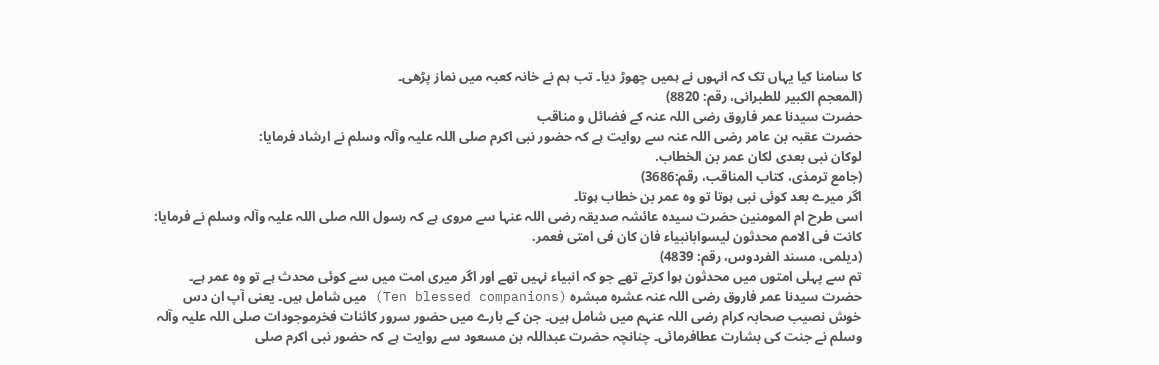کا سامنا کیا یہاں تک کہ انہوں نے ہمیں چھوڑ دیا۔ تب ہم نے خانہ کعبہ میں نماز پڑھی۔
(المعجم الکبير للطبرانی، رقم: 8820)
حضرت سیدنا عمر فاروق رضی اللہ عنہ کے فضائل و مناقب
حضرت عقبہ بن عامر رضی اللہ عنہ سے روایت ہے کہ حضور نبی اکرم صلی اللہ علیہ وآلہ وسلم نے ارشاد فرمایا:
لوکان نبی بعدی لکان عمر بن الخطاب.
(جامع ترمذی، کتاب المناقب، رقم:3686)
اگر میرے بعد کوئی نبی ہوتا تو وہ عمر بن خطاب ہوتا۔
اسی طرح ام المومنین حضرت سیدہ عائشہ صدیقہ رضی اللہ عنہا سے مروی ہے کہ رسول اللہ صلی اللہ علیہ وآلہ وسلم نے فرمایا:
کانت فی الامم محدثون ليسوابانبياء فان کان فی امتی فعمر.
(ديلمی، مسند الفردوس، رقم: 4839)
تم سے پہلی امتوں میں محدثون ہوا کرتے تھے جو کہ انبیاء نہیں تھے اور اگر میری امت میں سے کوئی محدث ہے تو وہ عمر ہے۔
حضرت سیدنا عمر فاروق رضی اللہ عنہ عشرہ مبشرہ (Ten blessed companions) میں شامل ہیں۔ یعنی آپ ان دس خوش نصیب صحابہ کرام رضی اللہ عنہم میں شامل ہیں۔ جن کے بارے میں حضور سرور کائنات فخرموجودات صلی اللہ علیہ وآلہ وسلم نے جنت کی بشارت عطافرمائی۔ چنانچہ حضرت عبداللہ بن مسعود سے روایت ہے کہ حضور نبی اکرم صلی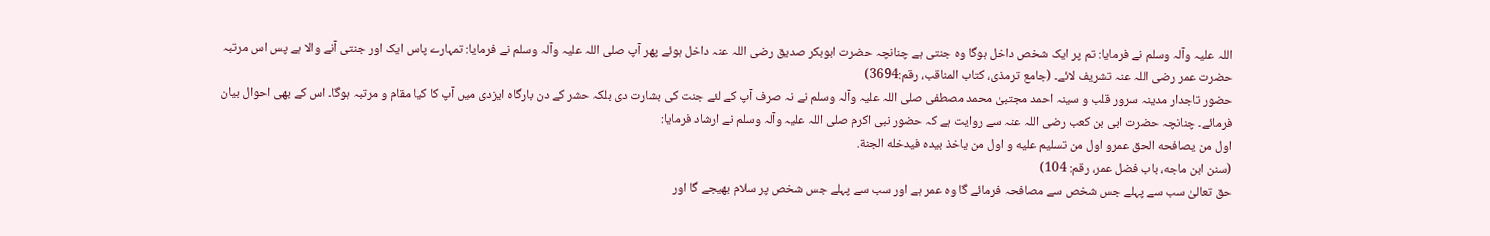اللہ علیہ وآلہ وسلم نے فرمایا: تم پر ایک شخص داخل ہوگا وہ جنتی ہے چنانچہ حضرت ابوبکر صدیق رضی اللہ عنہ داخل ہوئے پھر آپ صلی اللہ علیہ وآلہ وسلم نے فرمایا: تمہارے پاس ایک اور جنتی آنے والا ہے پس اس مرتبہ حضرت عمر رضی اللہ عنہ تشریف لائے۔ (جامع ترمذی، کتاب المناقب، رقم:3694)
حضور تاجدار مدینہ سرور قلب و سینہ احمد مجتبیٰ محمد مصطفی صلی اللہ علیہ وآلہ وسلم نے نہ صرف آپ کے لئے جنت کی بشارت دی بلکہ حشر کے دن بارگاہ ایزدی میں آپ کا کیا مقام و مرتبہ ہوگا۔ اس کے بھی احوال بیان فرمائے۔ چنانچہ حضرت ابی بن کعب رضی اللہ عنہ سے روایت ہے کہ حضور نبی اکرم صلی اللہ علیہ وآلہ وسلم نے ارشاد فرمایا:
اول من يصافحه الحق عمرو اول من تسليم عليه و اول من ياخذ بيده فيدخله الجنة.
(سنن ابن ماجه، باب فضل عمر، رقم: 104)
حق تعالیٰ سب سے پہلے جس شخص سے مصافحہ فرمائے گا وہ عمر ہے اور سب سے پہلے جس شخص پر سلام بھیجے گا اور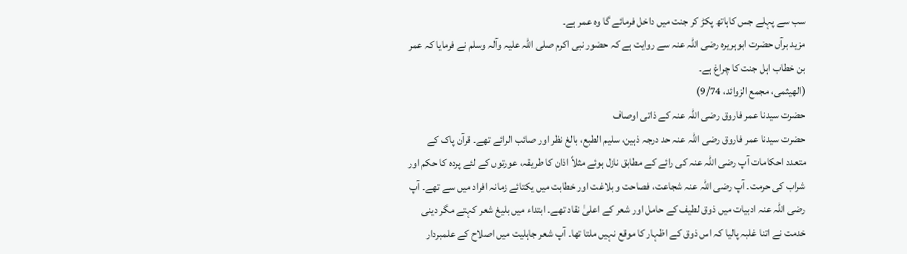سب سے پہلے جس کاہاتھ پکڑ کر جنت میں داخل فرمائے گا وہ عمر ہے۔
مزید برآں حضرت ابوہریرہ رضی اللہ عنہ سے روایت ہے کہ حضور نبی اکرم صلی اللہ علیہ وآلہ وسلم نے فرمایا کہ عمر بن خطاب اہل جنت کا چراغ ہے۔
(الهيثمی، مجمع الزوائد، 9/74)
حضرت سیدنا عمر فاروق رضی اللہ عنہ کے ذاتی اوصاف
حضرت سیدنا عمر فاروق رضی اللہ عنہ حد درجہ ذہین، سلیم الطبع، بالغ نظر اور صائب الرائے تھے۔ قرآن پاک کے متعدد احکامات آپ رضی اللہ عنہ کی رائے کے مطابق نازل ہوئے مثلاً اذان کا طریقہ، عورتوں کے لئے پردہ کا حکم اور شراب کی حرمت۔ آپ رضی اللہ عنہ شجاعت، فصاحت و بلاغت اور خطابت میں یکتائے زمانہ افراد میں سے تھے۔ آپ رضی اللہ عنہ ادبیات میں ذوق لطیف کے حامل اور شعر کے اعلیٰ نقاد تھے۔ ابتداء میں بلیغ شعر کہتے مگر دینی خدمت نے اتنا غلبہ پالیا کہ اس ذوق کے اظہار کا موقع نہیں ملتا تھا۔ آپ شعر جاہلیت میں اصلاح کے علمبردار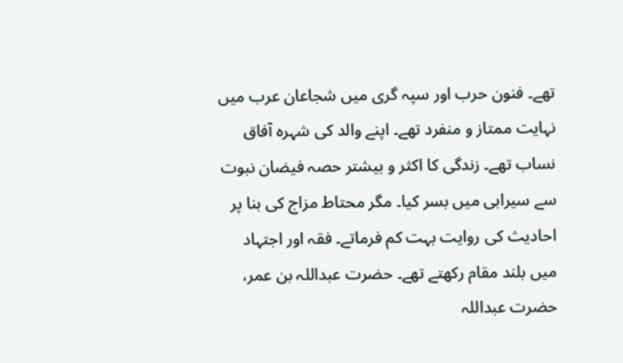تھے۔ فنون حرب اور سپہ گری میں شجاعان عرب میں نہایت ممتاز و منفرد تھے۔ اپنے والد کی شہرہ آفاق نساب تھے۔ زندگی کا اکثر و بیشتر حصہ فیضان نبوت سے سیرابی میں بسر کیا۔ مگر محتاط مزاج کی بنا پر احادیث کی روایت بہت کم فرماتے۔ فقہ اور اجتہاد میں بلند مقام رکھتے تھے۔ حضرت عبداللہ بن عمر، حضرت عبداللہ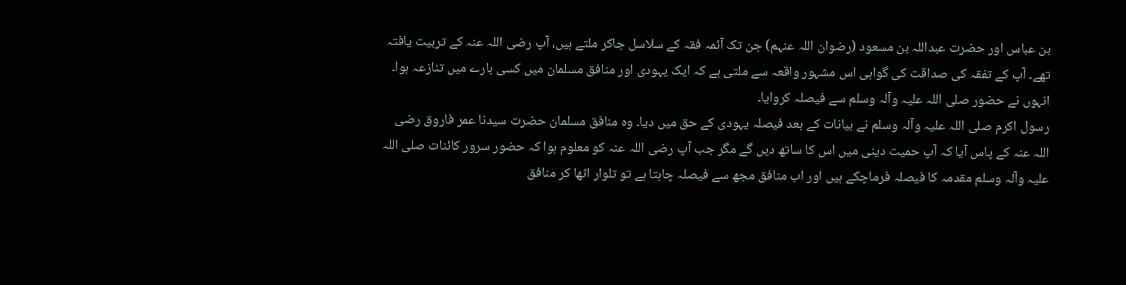بن عباس اور حضرت عبداللہ بن مسعود (رضوان اللہ عنہم) جن تک آئمہ فقہ کے سلاسل جاکر ملتے ہیں، آپ رضی اللہ عنہ کے تربیت یافتہ تھے۔ آپ کے تفقہ کی صداقت کی گواہی اس مشہور واقعہ سے ملتی ہے کہ ایک یہودی اور منافق مسلمان میں کسی بارے میں تنازعہ ہوا۔ انہوں نے حضور صلی اللہ علیہ وآلہ وسلم سے فیصلہ کروایا۔
رسول اکرم صلی اللہ علیہ وآلہ وسلم نے بیانات کے بعد فیصلہ یہودی کے حق میں دیا۔ وہ منافق مسلمان حضرت سیدنا عمر فاروق رضی اللہ عنہ کے پاس آیا کہ آپ حمیت دینی میں اس کا ساتھ دیں گے مگر جب آپ رضی اللہ عنہ کو معلوم ہوا کہ حضور سرور کائنات صلی اللہ علیہ وآلہ وسلم مقدمہ کا فیصلہ فرماچکے ہیں اور اب منافق مجھ سے فیصلہ چاہتا ہے تو تلوار اٹھا کر منافق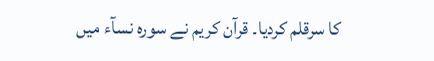کا سرقلم کردیا۔ قرآن کریم نے سورہ نسآء میں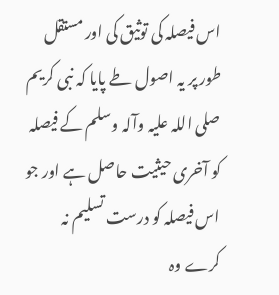اس فیصلہ کی توثیق کی اور مستقل طور پر یہ اصول طے پایا کہ نبی کریم صلی اللہ علیہ وآلہ وسلم کے فیصلہ کو آخری حیثیت حاصل ہے اور جو اس فیصلہ کو درست تسلیم نہ کرے وہ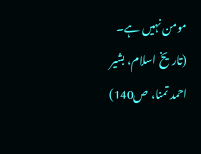مومن نہیں ہے۔
(تاريخ اسلام، بشير احمد تمنا، ص140)